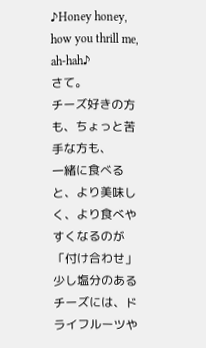♪Honey honey, how you thrill me, ah-hah♪
さて。
チーズ好きの方も、ちょっと苦手な方も、
一緒に食べると、より美味しく、より食べやすくなるのが
「付け合わせ」
少し塩分のあるチーズには、ドライフルーツや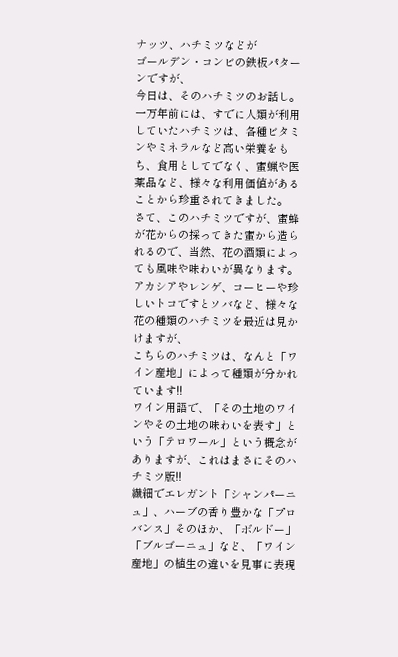ナッツ、ハチミツなどが
ゴールデン・コンビの鉄板パターンですが、
今日は、そのハチミツのお話し。
一万年前には、すでに人類が利用していたハチミツは、各種ビタミンやミネラルなど高い栄養をもち、食用としてでなく、蜜蝋や医薬品など、様々な利用価値があることから珍重されてきました。
さて、このハチミツですが、蜜蜂が花からの採ってきた蜜から造られるので、当然、花の酒類によっても風味や味わいが異なります。アカシアやレンゲ、コーヒーや珍しいトコですとソバなど、様々な花の種類のハチミツを最近は見かけますが、
こちらのハチミツは、なんと「ワイン産地」によって種類が分かれています!!
ワイン用語で、「その土地のワインやその土地の味わいを表す」という「テロワール」という概念がありますが、これはまさにそのハチミツ版!!
繊細でエレガント「シャンパーニュ」、ハーブの香り豊かな「プロバンス」そのほか、「ボルドー」「ブルゴーニュ」など、「ワイン産地」の植生の違いを見事に表現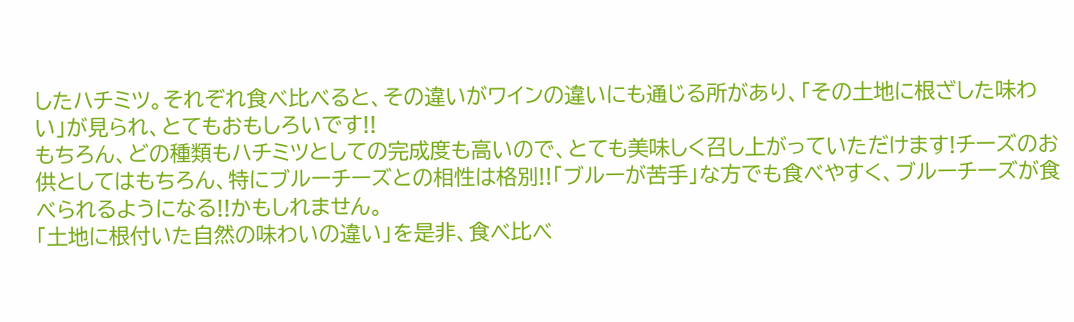したハチミツ。それぞれ食べ比べると、その違いがワインの違いにも通じる所があり、「その土地に根ざした味わい」が見られ、とてもおもしろいです!!
もちろん、どの種類もハチミツとしての完成度も高いので、とても美味しく召し上がっていただけます!チーズのお供としてはもちろん、特にブルーチーズとの相性は格別!!「ブルーが苦手」な方でも食べやすく、ブルーチーズが食べられるようになる!!かもしれません。
「土地に根付いた自然の味わいの違い」を是非、食べ比べ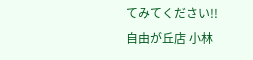てみてください!!
自由が丘店 小林